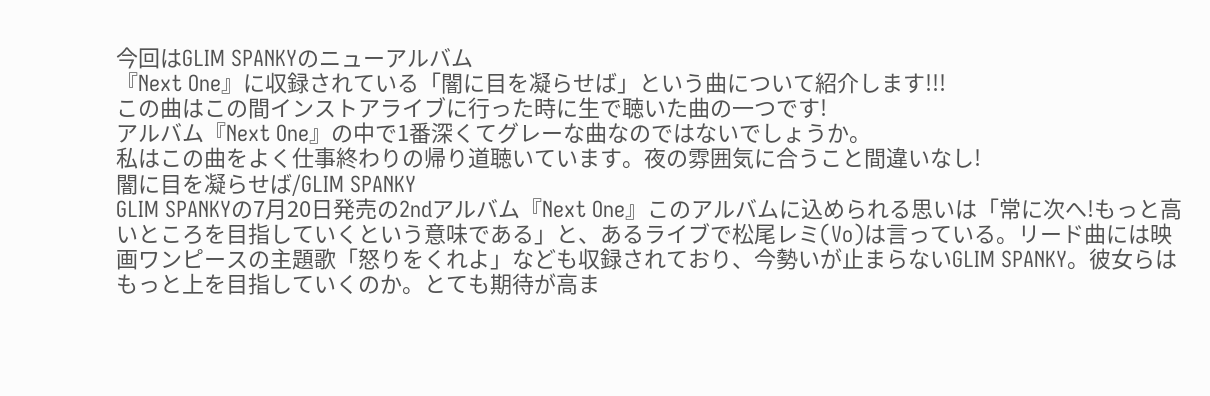今回はGLIM SPANKYのニューアルバム
『Next One』に収録されている「闇に目を凝らせば」という曲について紹介します!!!
この曲はこの間インストアライブに行った時に生で聴いた曲の一つです!
アルバム『Next One』の中で1番深くてグレーな曲なのではないでしょうか。
私はこの曲をよく仕事終わりの帰り道聴いています。夜の雰囲気に合うこと間違いなし!
闇に目を凝らせば/GLIM SPANKY
GLIM SPANKYの7月20日発売の2ndアルバム『Next One』このアルバムに込められる思いは「常に次へ!もっと高いところを目指していくという意味である」と、あるライブで松尾レミ(Vo)は言っている。リード曲には映画ワンピースの主題歌「怒りをくれよ」なども収録されており、今勢いが止まらないGLIM SPANKY。彼女らはもっと上を目指していくのか。とても期待が高ま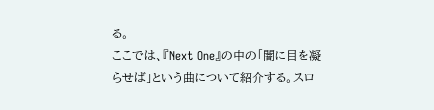る。
ここでは、『Next One』の中の「闇に目を凝らせば」という曲について紹介する。スロ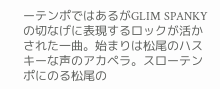ーテンポではあるがGLIM SPANKYの切なげに表現するロックが活かされた一曲。始まりは松尾のハスキーな声のアカペラ。スローテンポにのる松尾の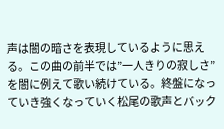声は闇の暗さを表現しているように思える。この曲の前半では”一人きりの寂しさ”を闇に例えて歌い続けている。終盤になっていき強くなっていく松尾の歌声とバック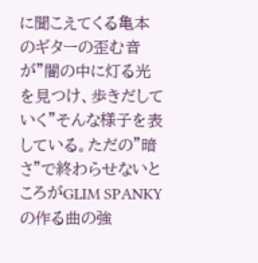に聞こえてくる亀本のギターの歪む音が”闇の中に灯る光を見つけ、歩きだしていく”そんな様子を表している。ただの”暗さ”で終わらせないところがGLIM SPANKYの作る曲の強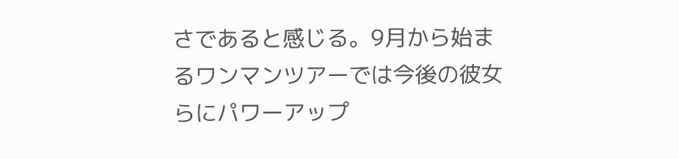さであると感じる。9月から始まるワンマンツアーでは今後の彼女らにパワーアップ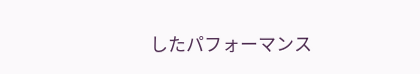したパフォーマンス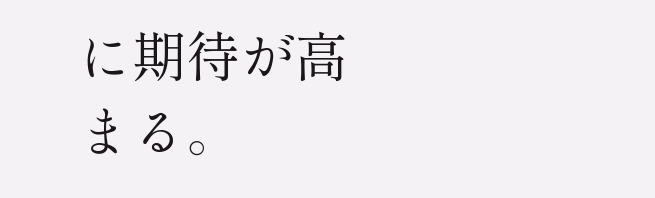に期待が高まる。